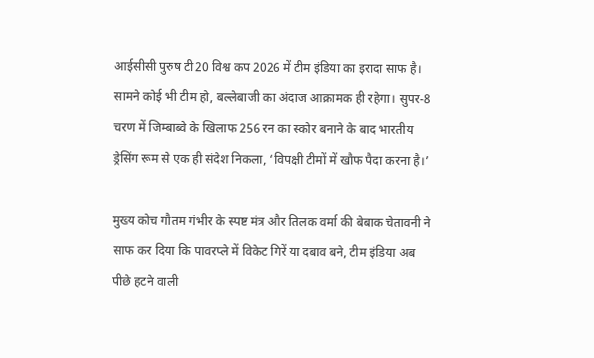आईसीसी पुरुष टी20 विश्व कप 2026 में टीम इंडिया का इरादा साफ है। सामने कोई भी टीम हो, बल्लेबाजी का अंदाज आक्रामक ही रहेगा। सुपर-8 चरण में जिम्बाब्वे के खिलाफ 256 रन का स्कोर बनाने के बाद भारतीय ड्रेसिंग रूम से एक ही संदेश निकला, ‘विपक्षी टीमों में खौफ पैदा करना है।’

मुख्य कोच गौतम गंभीर के स्पष्ट मंत्र और तिलक वर्मा की बेबाक चेतावनी ने साफ कर दिया कि पावरप्ले में विकेट गिरें या दबाव बने, टीम इंडिया अब पीछे हटने वाली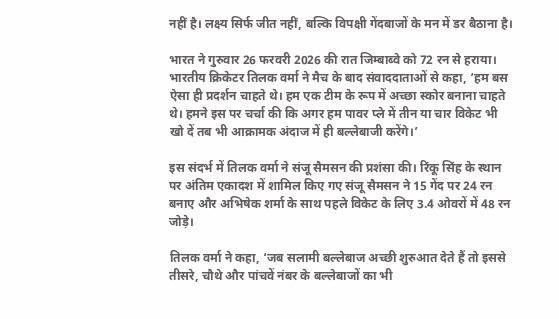नहीं है। लक्ष्य सिर्फ जीत नहीं, बल्कि विपक्षी गेंदबाजों के मन में डर बैठाना है।

भारत ने गुरुवार 26 फरवरी 2026 की रात जिम्बाब्वे को 72 रन से हराया। भारतीय क्रिकेटर तिलक वर्मा ने मैच के बाद संवाददाताओं से कहा, ‘हम बस ऐसा ही प्रदर्शन चाहते थे। हम एक टीम के रूप में अच्छा स्कोर बनाना चाहते थे। हमने इस पर चर्चा की कि अगर हम पावर प्ले में तीन या चार विकेट भी खो दें तब भी आक्रामक अंदाज में ही बल्लेबाजी करेंगे।’

इस संदर्भ में तिलक वर्मा ने संजू सैमसन की प्रशंसा की। रिंकू सिंह के स्थान पर अंतिम एकादश में शामिल किए गए संजू सैमसन ने 15 गेंद पर 24 रन बनाए और अभिषेक शर्मा के साथ पहले विकेट के लिए 3.4 ओवरों में 48 रन जोड़े।

तिलक वर्मा ने कहा, ‘जब सलामी बल्लेबाज अच्छी शुरुआत देते हैं तो इससे तीसरे, चौथे और पांचवें नंबर के बल्लेबाजों का भी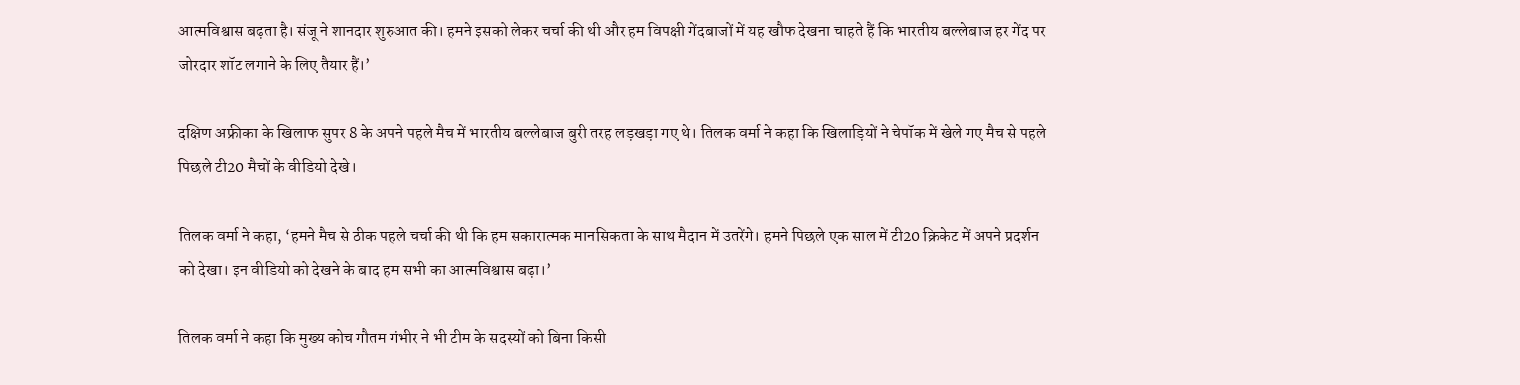आत्मविश्वास बढ़ता है। संजू ने शानदार शुरुआत की। हमने इसको लेकर चर्चा की थी और हम विपक्षी गेंदबाजों में यह खौफ देखना चाहते हैं कि भारतीय बल्लेबाज हर गेंद पर जोरदार शॉट लगाने के लिए तैयार हैं।’

दक्षिण अफ्रीका के खिलाफ सुपर 8 के अपने पहले मैच में भारतीय बल्लेबाज बुरी तरह लड़खड़ा गए थे। तिलक वर्मा ने कहा कि खिलाड़ियों ने चेपॉक में खेले गए मैच से पहले पिछले टी20 मैचों के वीडियो देखे।

तिलक वर्मा ने कहा, ‘हमने मैच से ठीक पहले चर्चा की थी कि हम सकारात्मक मानसिकता के साथ मैदान में उतरेंगे। हमने पिछले एक साल में टी20 क्रिकेट में अपने प्रदर्शन को देखा। इन वीडियो को देखने के बाद हम सभी का आत्मविश्वास बढ़ा।’

तिलक वर्मा ने कहा कि मुख्य कोच गौतम गंभीर ने भी टीम के सदस्यों को बिना किसी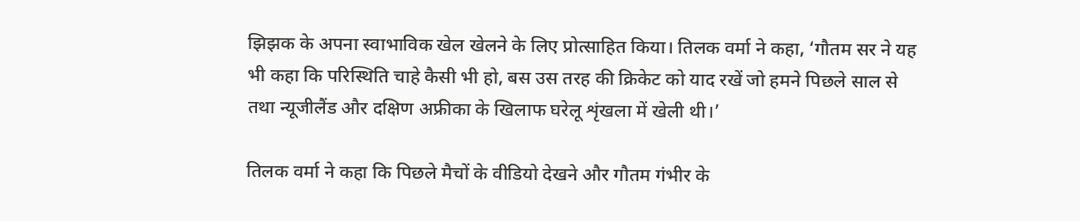झिझक के अपना स्वाभाविक खेल खेलने के लिए प्रोत्साहित किया। तिलक वर्मा ने कहा, ‘गौतम सर ने यह भी कहा कि परिस्थिति चाहे कैसी भी हो, बस उस तरह की क्रिकेट को याद रखें जो हमने पिछले साल से तथा न्यूजीलैंड और दक्षिण अफ्रीका के खिलाफ घरेलू शृंखला में खेली थी।’

तिलक वर्मा ने कहा कि पिछले मैचों के वीडियो देखने और गौतम गंभीर के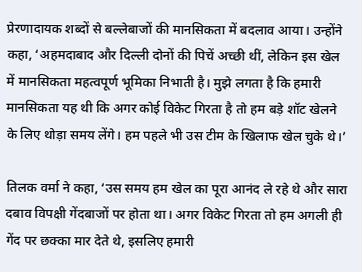प्रेरणादायक शब्दों से बल्लेबाजों की मानसिकता में बदलाव आया। उन्होंने कहा, ‘अहमदाबाद और दिल्ली दोनों की पिचें अच्छी थीं, लेकिन इस खेल में मानसिकता महत्वपूर्ण भूमिका निभाती है। मुझे लगता है कि हमारी मानसिकता यह थी कि अगर कोई विकेट गिरता है तो हम बड़े शॉट खेलने के लिए थोड़ा समय लेंगे। हम पहले भी उस टीम के खिलाफ खेल चुके थे।’

तिलक वर्मा ने कहा, ‘उस समय हम खेल का पूरा आनंद ले रहे थे और सारा दबाव विपक्षी गेंदबाजों पर होता था। अगर विकेट गिरता तो हम अगली ही गेंद पर छक्का मार देते थे, इसलिए हमारी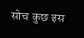सोच कुछ इस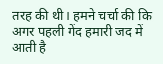तरह की थी। हमने चर्चा की कि अगर पहली गेंद हमारी जद में आती है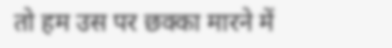तो हम उस पर छक्का मारने में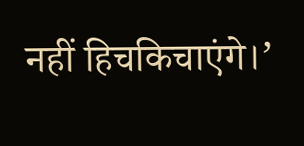नहीं हिचकिचाएंगे।’